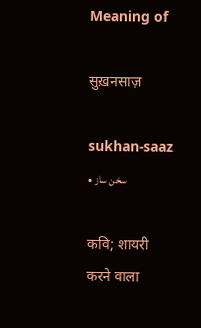Meaning of

सुख़नसाज़

sukhan-saaz • سخن ساز

कवि; शायरी करने वाला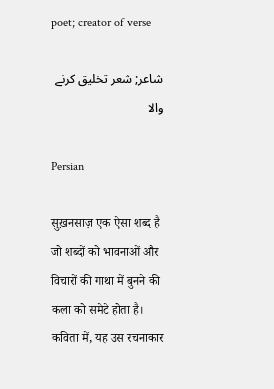poet; creator of verse

شاعر; شعر تخلیق کرنے والا

Persian

सुख़नसाज़ एक ऐसा शब्द है जो शब्दों को भावनाओं और विचारों की गाथा में बुनने की कला को समेटे होता है। कविता में, यह उस रचनाकार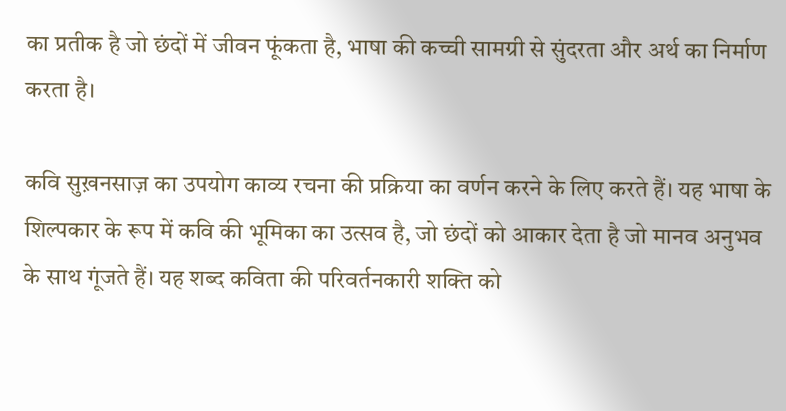का प्रतीक है जो छंदों में जीवन फूंकता है, भाषा की कच्ची सामग्री से सुंदरता और अर्थ का निर्माण करता है।

कवि सुख़नसाज़ का उपयोग काव्य रचना की प्रक्रिया का वर्णन करने के लिए करते हैं। यह भाषा के शिल्पकार के रूप में कवि की भूमिका का उत्सव है, जो छंदों को आकार देता है जो मानव अनुभव के साथ गूंजते हैं। यह शब्द कविता की परिवर्तनकारी शक्ति को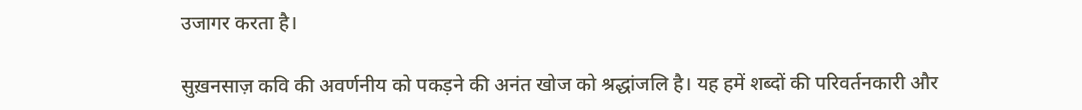उजागर करता है।

सुख़नसाज़ कवि की अवर्णनीय को पकड़ने की अनंत खोज को श्रद्धांजलि है। यह हमें शब्दों की परिवर्तनकारी और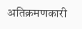अतिक्रमणकारी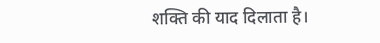शक्ति की याद दिलाता है।